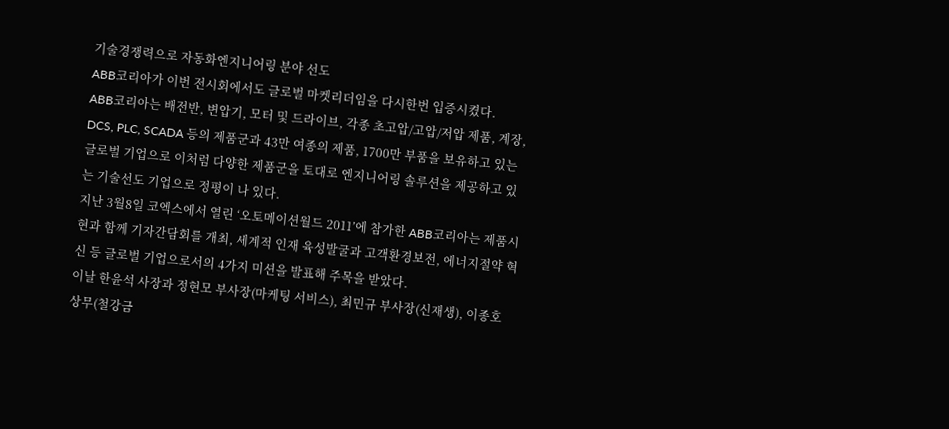기술경쟁력으로 자동화엔지니어링 분야 선도
ABB코리아가 이번 전시회에서도 글로벌 마켓리더임을 다시한번 입증시켰다.
ABB코리아는 배전반, 변압기, 모터 및 드라이브, 각종 초고압/고압/저압 제품, 계장, DCS, PLC, SCADA 등의 제품군과 43만 여종의 제품, 1700만 부품을 보유하고 있는 글로벌 기업으로 이처럼 다양한 제품군을 토대로 엔지니어링 솔루션을 제공하고 있는 기술선도 기업으로 정평이 나 있다.
지난 3월8일 코엑스에서 열린 ‘오토메이션월드 2011’에 참가한 ABB코리아는 제품시현과 함께 기자간담회를 개최, 세계적 인재 육성발굴과 고객환경보전, 에너지절약 혁신 등 글로벌 기업으로서의 4가지 미션을 발표해 주목을 받았다.
이날 한윤석 사장과 정현모 부사장(마케팅 서비스), 최민규 부사장(신재생), 이종호 상무(철강금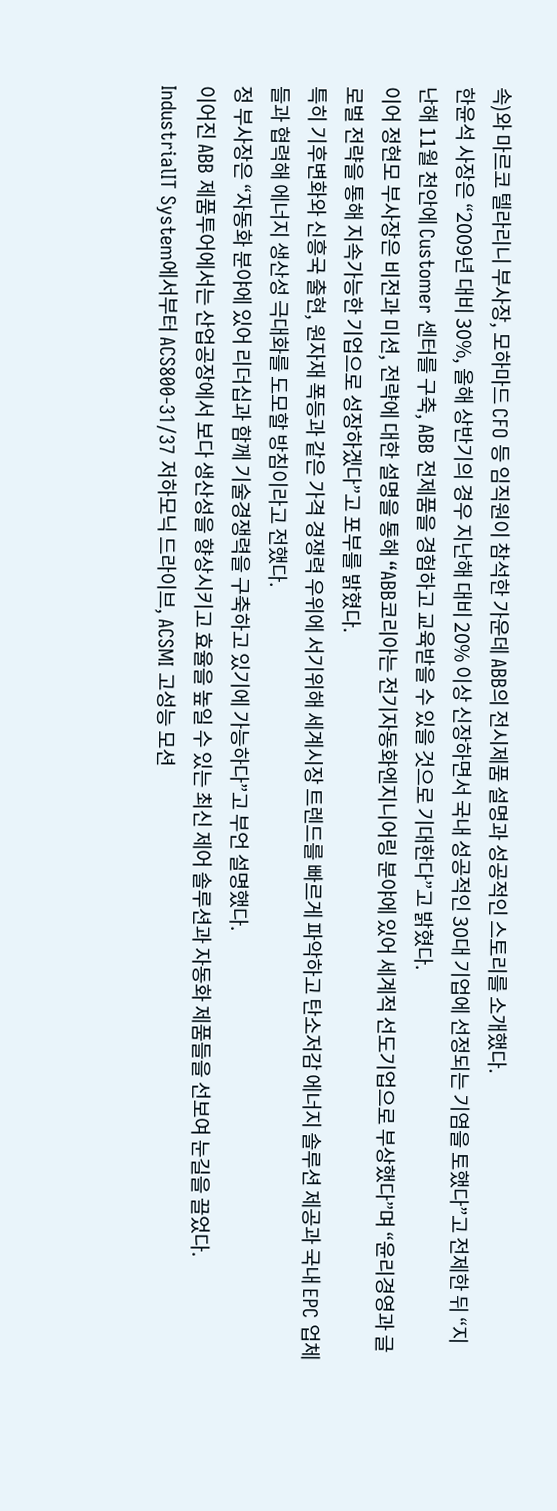속)와 마르코 텔라리니 부사장, 모하마드 CFO 등 임직원이 참석한 가운데 ABB의 전시제품 설명과 성공적인 스토리를 소개했다.
한윤석 사장은 “2009년 대비 30%, 올해 상반기의 경우 지난해 대비 20% 이상 신장하면서 국내 성공적인 30대 기업에 선정되는 기염을 토했다”고 전제한 뒤 “지난해 11월 천안에 Customer 센터를 구축, ABB 전제품을 경험하고 교육받을 수 있을 것으로 기대한다”고 밝혔다.
이어 정현모 부사장은 비전과 미션, 전략에 대한 설명을 통해 “ABB코리아는 전기자동화엔지니어링 분야에 있어 세계적 선도기업으로 부상했다”며 “윤리경영과 글로벌 전략을 통해 지속가능한 기업으로 성장하겠다”고 포부를 밝혔다.
특히 기후변화와 신흥국 출현, 원자재 폭등과 같은 가격 경쟁력 우위에 서기위해 세계시장 트렌드를 빠르게 파악하고 탄소저감 에너지 솔루션 제공과 국내 EPC 업체들과 협력해 에너지 생산성 극대화를 도모할 방침이라고 전했다.
정 부사장은 “자동화 분야에 있어 리더십과 함께 기술경쟁력을 구축하고 있기에 가능하다”고 부언 설명했다.
이어진 ABB 제품투어에서는 산업공장에서 보다 생산성을 향상시키고 효율을 높일 수 있는 최신 제어 솔루션과 자동화 제품들을 선보여 눈길을 끌었다.
IndustrialIT System에서부터 ACS800-31/37 저하모닉 드라이브, ACSMI 고성능 모션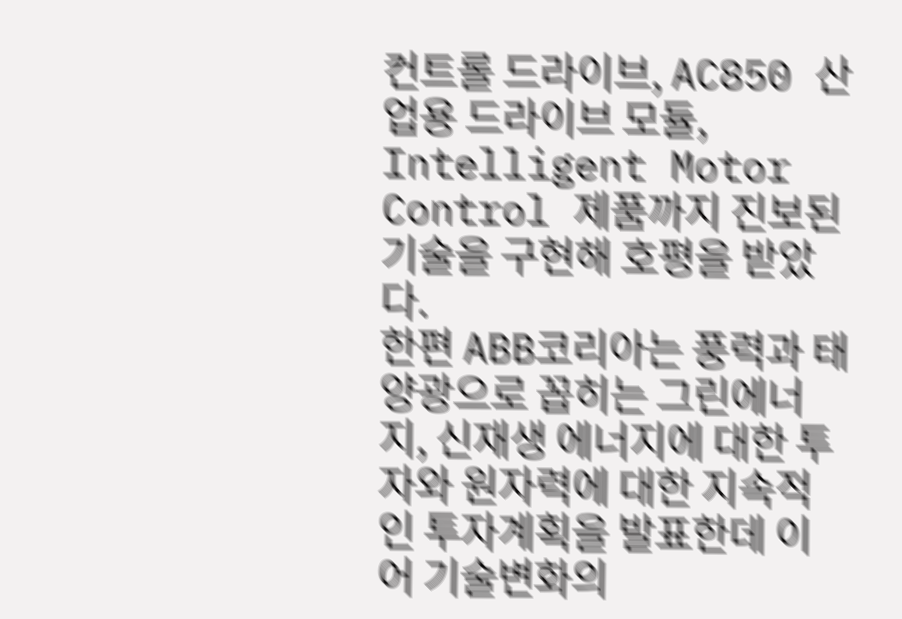컨트롤 드라이브, AC850 산업용 드라이브 모듈, Intelligent Motor Control 제품까지 진보된 기술을 구현해 호평을 받았다.
한편 ABB코리아는 풍력과 태양광으로 꼽히는 그린에너지, 신재생 에너지에 대한 투자와 원자력에 대한 지속적인 투자계획을 발표한데 이어 기술변화의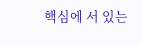핵심에 서 있는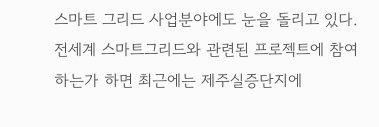스마트 그리드 사업분야에도 눈을 돌리고 있다.
전세계 스마트그리드와 관련된 프로젝트에 참여하는가 하면 최근에는 제주실증단지에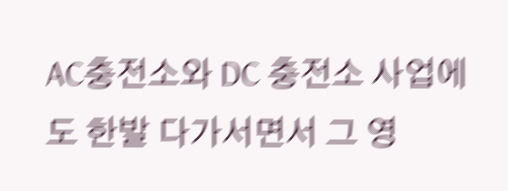AC충전소와 DC 충전소 사업에도 한발 다가서면서 그 영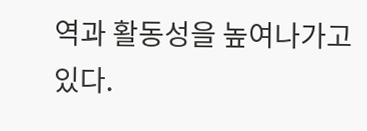역과 활동성을 높여나가고 있다.